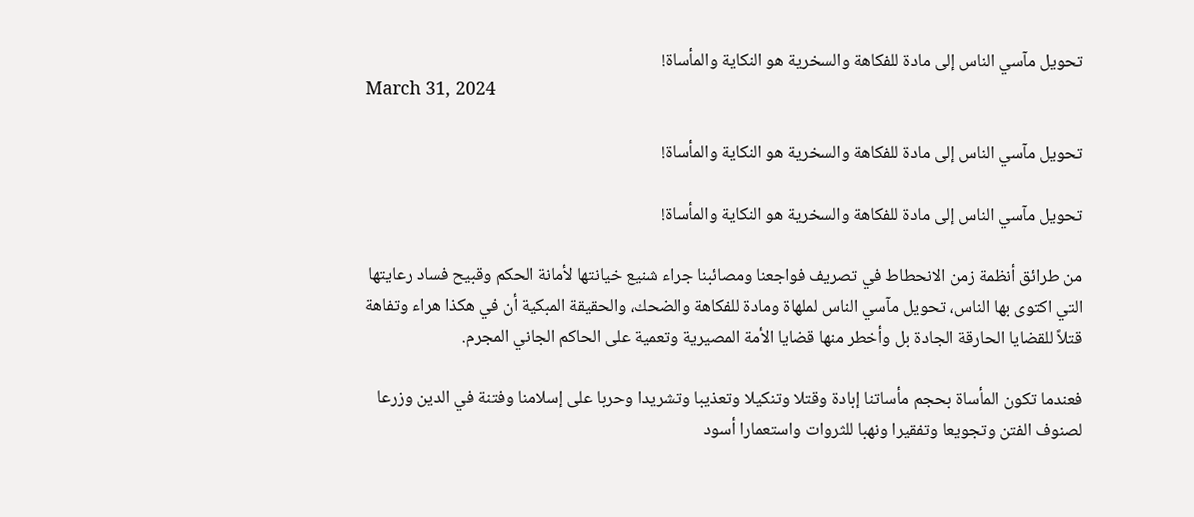تحويل مآسي الناس إلى مادة للفكاهة والسخرية هو النكاية والمأساة!
March 31, 2024

تحويل مآسي الناس إلى مادة للفكاهة والسخرية هو النكاية والمأساة!

تحويل مآسي الناس إلى مادة للفكاهة والسخرية هو النكاية والمأساة!

من طرائق أنظمة زمن الانحطاط في تصريف فواجعنا ومصائبنا جراء شنيع خيانتها لأمانة الحكم وقبيح فساد رعايتها التي اكتوى بها الناس، تحويل مآسي الناس لملهاة ومادة للفكاهة والضحك، والحقيقة المبكية أن في هكذا هراء وتفاهة قتلاً للقضايا الحارقة الجادة بل وأخطر منها قضايا الأمة المصيرية وتعمية على الحاكم الجاني المجرم.

فعندما تكون المأساة بحجم مأساتنا إبادة وقتلا وتنكيلا وتعذيبا وتشريدا وحربا على إسلامنا وفتنة في الدين وزرعا لصنوف الفتن وتجويعا وتفقيرا ونهبا للثروات واستعمارا أسود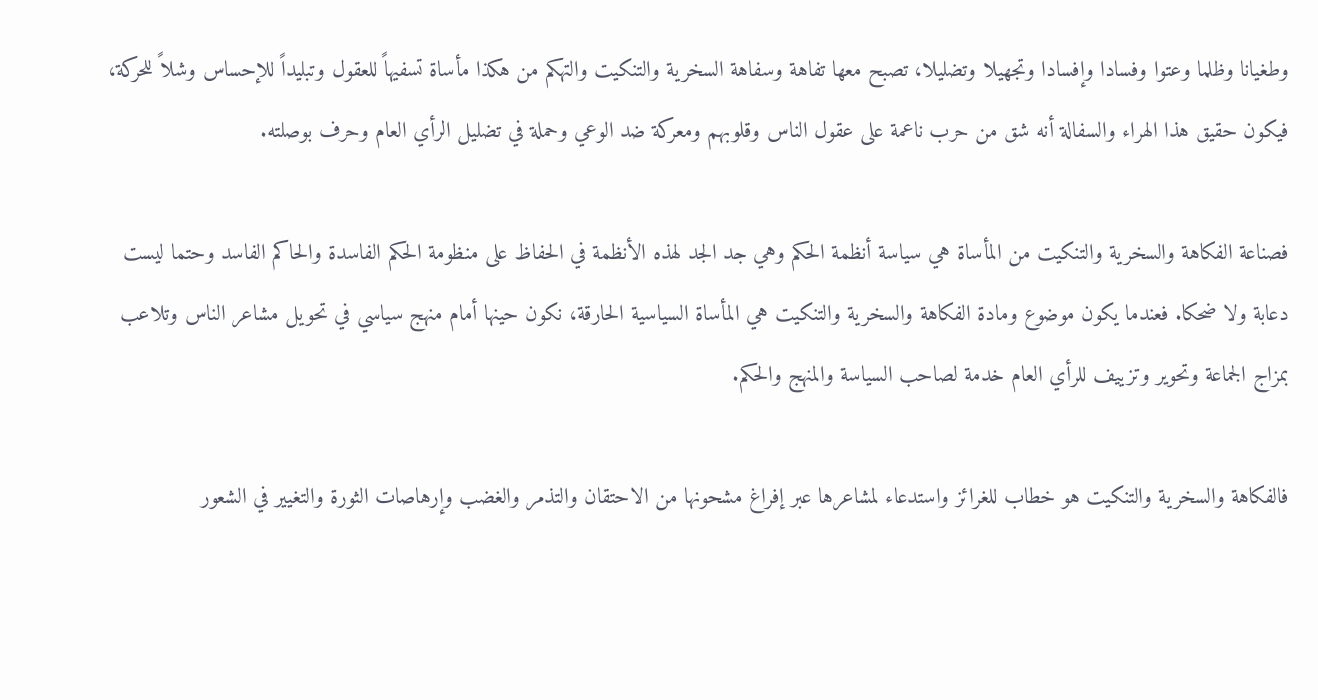وطغيانا وظلما وعتوا وفسادا وإفسادا وتجهيلا وتضليلا، تصبح معها تفاهة وسفاهة السخرية والتنكيت والتهكم من هكذا مأساة تسفيهاً للعقول وتبليداً للإحساس وشلاً للحركة، فيكون حقيق هذا الهراء والسفالة أنه شق من حرب ناعمة على عقول الناس وقلوبهم ومعركة ضد الوعي وحملة في تضليل الرأي العام وحرف بوصلته.

فصناعة الفكاهة والسخرية والتنكيت من المأساة هي سياسة أنظمة الحكم وهي جد الجد لهذه الأنظمة في الحفاظ على منظومة الحكم الفاسدة والحاكم الفاسد وحتما ليست دعابة ولا ضحكا. فعندما يكون موضوع ومادة الفكاهة والسخرية والتنكيت هي المأساة السياسية الحارقة، نكون حينها أمام منهج سياسي في تحويل مشاعر الناس وتلاعب بمزاج الجماعة وتحوير وتزييف للرأي العام خدمة لصاحب السياسة والمنهج والحكم.

فالفكاهة والسخرية والتنكيت هو خطاب للغرائز واستدعاء لمشاعرها عبر إفراغ مشحونها من الاحتقان والتذمر والغضب وإرهاصات الثورة والتغيير في الشعور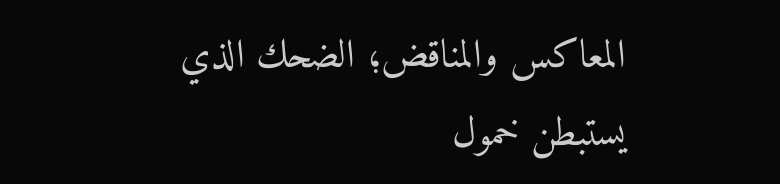المعاكس والمناقض؛ الضحك الذي يستبطن خمول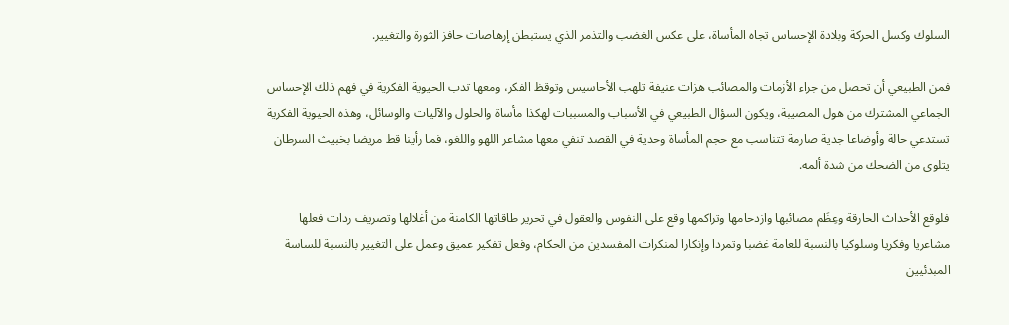السلوك وكسل الحركة وبلادة الإحساس تجاه المأساة، على عكس الغضب والتذمر الذي يستبطن إرهاصات حافز الثورة والتغيير.

فمن الطبيعي أن تحصل من جراء الأزمات والمصائب هزات عنيفة تلهب الأحاسيس وتوقظ الفكر، ومعها تدب الحيوية الفكرية في فهم ذلك الإحساس الجماعي المشترك من هول المصيبة، ويكون السؤال الطبيعي في الأسباب والمسببات لهكذا مأساة والحلول والآليات والوسائل، وهذه الحيوية الفكرية تستدعي حالة وأوضاعا جدية صارمة تتناسب مع حجم المأساة وحدية في القصد تنفي معها مشاعر اللهو واللغو، فما رأينا قط مريضا بخبيث السرطان يتلوى من الضحك من شدة ألمه.

فلوقع الأحداث الحارقة وعِظَم مصائبها وازدحامها وتراكمها وقع على النفوس والعقول في تحرير طاقاتها الكامنة من أغلالها وتصريف ردات فعلها مشاعريا وفكريا وسلوكيا بالنسبة للعامة غضبا وتمردا وإنكارا لمنكرات المفسدين من الحكام، وفعل تفكير عميق وعمل على التغيير بالنسبة للساسة المبدئيين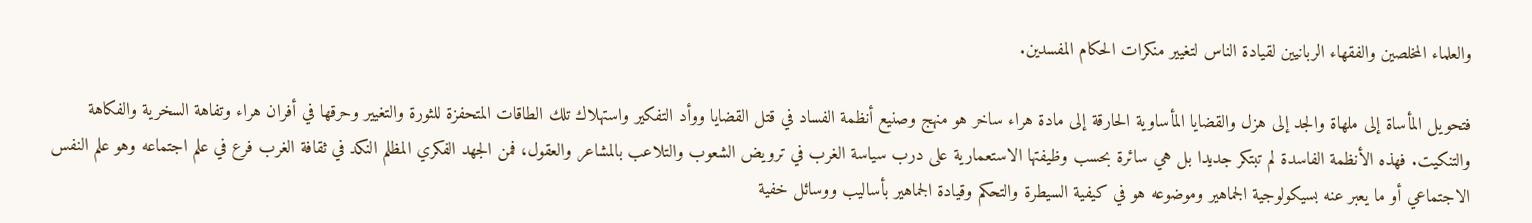والعلماء المخلصين والفقهاء الربانيين لقيادة الناس لتغيير منكرات الحكام المفسدين.

فتحويل المأساة إلى ملهاة والجد إلى هزل والقضايا المأساوية الحارقة إلى مادة هراء ساخر هو منهج وصنيع أنظمة الفساد في قتل القضايا ووأد التفكير واستهلاك تلك الطاقات المتحفزة للثورة والتغيير وحرقها في أفران هراء وتفاهة السخرية والفكاهة والتنكيت. فهذه الأنظمة الفاسدة لم تبتكر جديدا بل هي سائرة بحسب وظيفتها الاستعمارية على درب سياسة الغرب في ترويض الشعوب والتلاعب بالمشاعر والعقول، فمن الجهد الفكري المظلم النكد في ثقافة الغرب فرع في علم اجتماعه وهو علم النفس الاجتماعي أو ما يعبر عنه بسيكولوجية الجماهير وموضوعه هو في كيفية السيطرة والتحكم وقيادة الجماهير بأساليب ووسائل خفية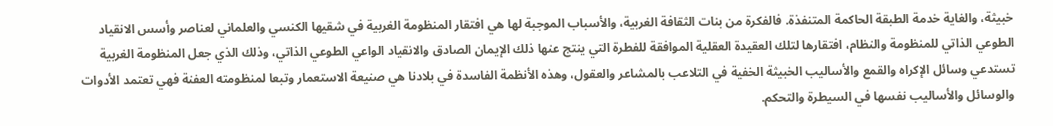خبيثة، والغاية خدمة الطبقة الحاكمة المتنفذة. فالفكرة من بنات الثقافة الغربية، والأسباب الموجبة لها هي افتقار المنظومة الغربية في شقيها الكنسي والعلماني لعناصر وأسس الانقياد الطوعي الذاتي للمنظومة والنظام، افتقارها لتلك العقيدة العقلية الموافقة للفطرة التي ينتج عنها ذلك الإيمان الصادق والانقياد الواعي الطوعي الذاتي، وذلك الذي جعل المنظومة الغربية تستدعي وسائل الإكراه والقمع والأساليب الخبيثة الخفية في التلاعب بالمشاعر والعقول، وهذه الأنظمة الفاسدة في بلادنا هي صنيعة الاستعمار وتبعا لمنظومته العفنة فهي تعتمد الأدوات والوسائل والأساليب نفسها في السيطرة والتحكم.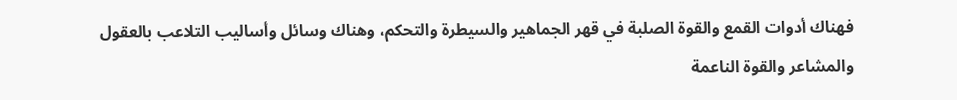فهناك أدوات القمع والقوة الصلبة في قهر الجماهير والسيطرة والتحكم، وهناك وسائل وأساليب التلاعب بالعقول والمشاعر والقوة الناعمة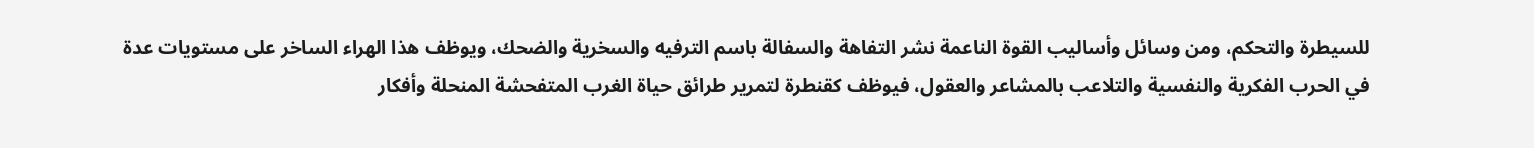للسيطرة والتحكم، ومن وسائل وأساليب القوة الناعمة نشر التفاهة والسفالة باسم الترفيه والسخرية والضحك، ويوظف هذا الهراء الساخر على مستويات عدة في الحرب الفكرية والنفسية والتلاعب بالمشاعر والعقول، فيوظف كقنطرة لتمرير طرائق حياة الغرب المتفحشة المنحلة وأفكار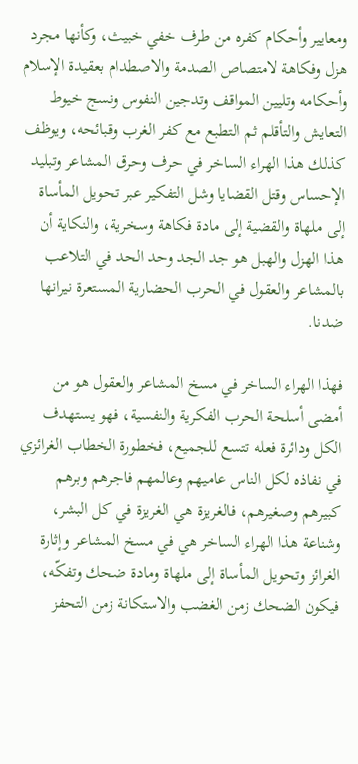ومعايير وأحكام كفره من طرف خفي خبيث، وكأنها مجرد هزل وفكاهة لامتصاص الصدمة والاصطدام بعقيدة الإسلام وأحكامه وتليين المواقف وتدجين النفوس ونسج خيوط التعايش والتأقلم ثم التطبع مع كفر الغرب وقبائحه، ويوظف كذلك هذا الهراء الساخر في حرف وحرق المشاعر وتبليد الإحساس وقتل القضايا وشل التفكير عبر تحويل المأساة إلى ملهاة والقضية إلى مادة فكاهة وسخرية، والنكاية أن هذا الهزل والهبل هو جد الجد وحد الحد في التلاعب بالمشاعر والعقول في الحرب الحضارية المستعرة نيرانها ضدنا.

فهذا الهراء الساخر في مسخ المشاعر والعقول هو من أمضى أسلحة الحرب الفكرية والنفسية، فهو يستهدف الكل ودائرة فعله تتسع للجميع، فخطورة الخطاب الغرائزي في نفاذه لكل الناس عاميهم وعالمهم فاجرهم وبرهم كبيرهم وصغيرهم، فالغريزة هي الغريزة في كل البشر، وشناعة هذا الهراء الساخر هي في مسخ المشاعر وإثارة الغرائز وتحويل المأساة إلى ملهاة ومادة ضحك وتفكّه، فيكون الضحك زمن الغضب والاستكانة زمن التحفز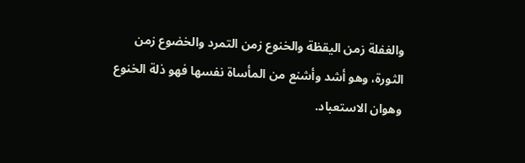والغفلة زمن اليقظة والخنوع زمن التمرد والخضوع زمن الثورة، وهو أشد وأشنع من المأساة نفسها فهو ذلة الخنوع وهوان الاستعباد.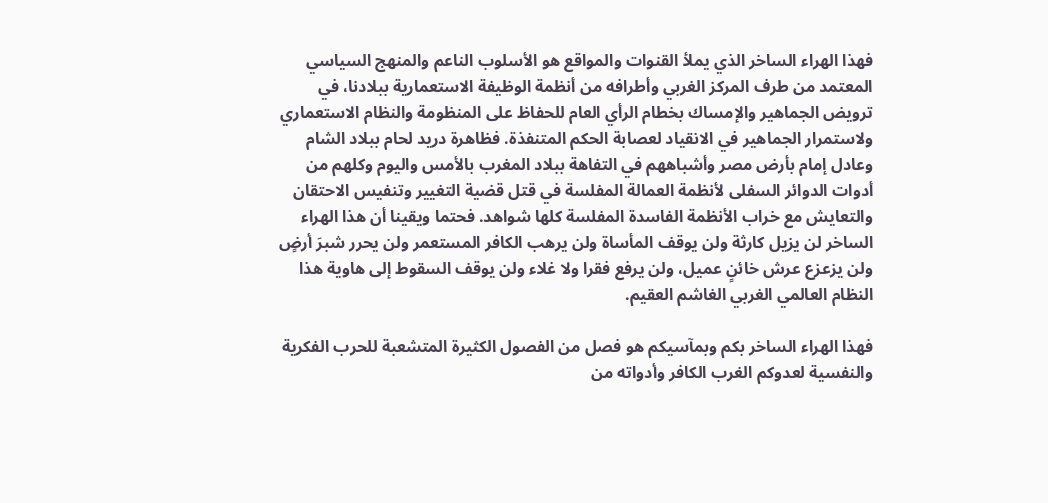فهذا الهراء الساخر الذي يملأ القنوات والمواقع هو الأسلوب الناعم والمنهج السياسي المعتمد من طرف المركز الغربي وأطرافه من أنظمة الوظيفة الاستعمارية ببلادنا، في ترويض الجماهير والإمساك بخطام الرأي العام للحفاظ على المنظومة والنظام الاستعماري ولاستمرار الجماهير في الانقياد لعصابة الحكم المتنفذة. فظاهرة دريد لحام ببلاد الشام وعادل إمام بأرض مصر وأشباههم في التفاهة ببلاد المغرب بالأمس واليوم وكلهم من أدوات الدوائر السفلى لأنظمة العمالة المفلسة في قتل قضية التغيير وتنفيس الاحتقان والتعايش مع خراب الأنظمة الفاسدة المفلسة كلها شواهد. فحتما ويقينا أن هذا الهراء الساخر لن يزيل كارثة ولن يوقف المأساة ولن يرهب الكافر المستعمر ولن يحرر شبرَ أرضٍ ولن يزعزع عرش خائنٍ عميل، ولن يرفع فقرا ولا غلاء ولن يوقف السقوط إلى هاوية هذا النظام العالمي الغربي الغاشم العقيم.

فهذا الهراء الساخر بكم وبمآسيكم هو فصل من الفصول الكثيرة المتشعبة للحرب الفكرية والنفسية لعدوكم الغرب الكافر وأدواته من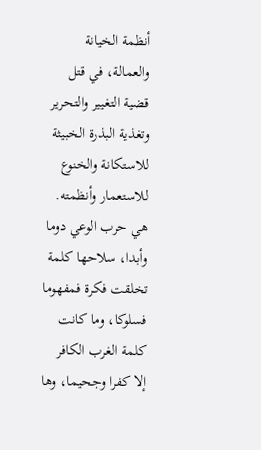أنظمة الخيانة والعمالة، في قتل قضية التغيير والتحرير وتغذية البذرة الخبيثة للاستكانة والخنوع للاستعمار وأنظمته. هي حرب الوعي دوما وأبدا، سلاحها كلمة تخلقت فكرة فمفهوما فسلوكا، وما كانت كلمة الغرب الكافر إلا كفرا وجحيما، وها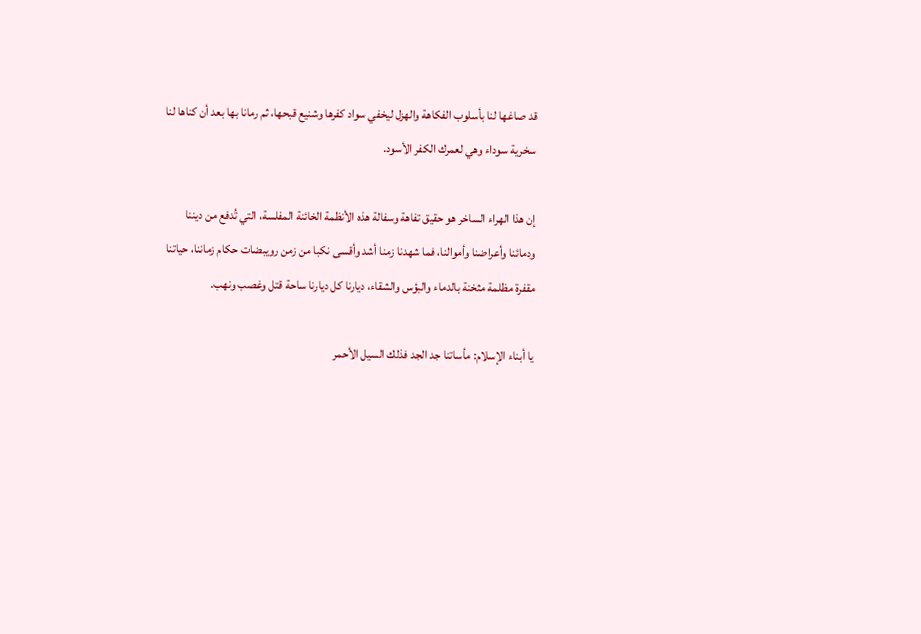قد صاغها لنا بأسلوب الفكاهة والهزل ليخفي سواد كفرها وشنيع قبحها، ثم رمانا بها بعد أن كناها لنا سخرية سوداء وهي لعمرك الكفر الأسود.

إن هذا الهراء الساخر هو حقيق تفاهة وسفالة هذه الأنظمة الخائنة المفلسة، التي تُدفع من ديننا ودمائنا وأعراضنا وأموالنا، فما شهدنا زمنا أشد وأقسى نكبا من زمن رويبضات حكام زماننا، حياتنا مقفرة مظلمة مثخنة بالدماء والبؤس والشقاء، ديارنا كل ديارنا ساحة قتل وغصب ونهب.

يا أبناء الإسلام: مأساتنا جد الجد فذلك السيل الأحمر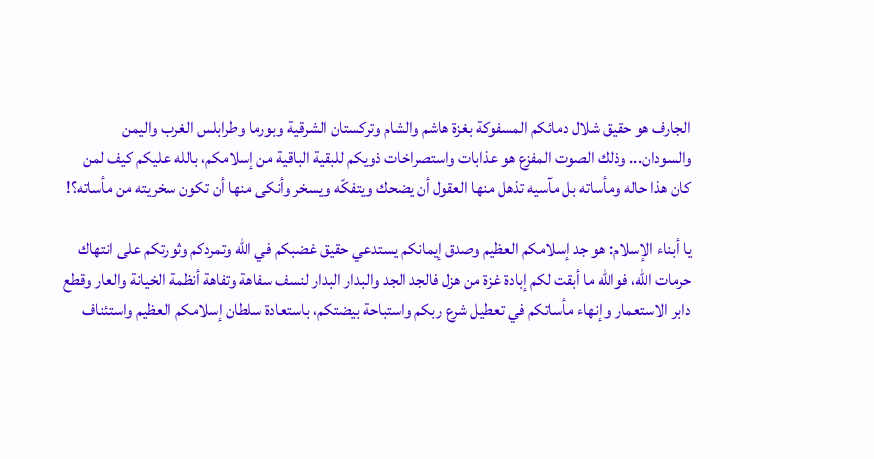الجارف هو حقيق شلال دمائكم المسفوكة بغزة هاشم والشام وتركستان الشرقية وبورما وطرابلس الغرب واليمن والسودان... وذلك الصوت المفزع هو عذابات واستصراخات ذويكم للبقية الباقية من إسلامكم، بالله عليكم كيف لمن كان هذا حاله ومأساته بل مآسيه تذهل منها العقول أن يضحك ويتفكّه ويسخر وأنكى منها أن تكون سخريته من مأساته؟!

يا أبناء الإسلام: هو جد إسلامكم العظيم وصدق إيمانكم يستدعي حقيق غضبكم في الله وتمردكم وثورتكم على انتهاك حرمات الله، فوالله ما أبقت لكم إبادة غزة من هزل فالجد الجد والبدار البدار لنسف سفاهة وتفاهة أنظمة الخيانة والعار وقطع دابر الاستعمار وإنهاء مأساتكم في تعطيل شرع ربكم واستباحة بيضتكم، باستعادة سلطان إسلامكم العظيم واستئناف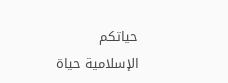حياتكم الإسلامية حياة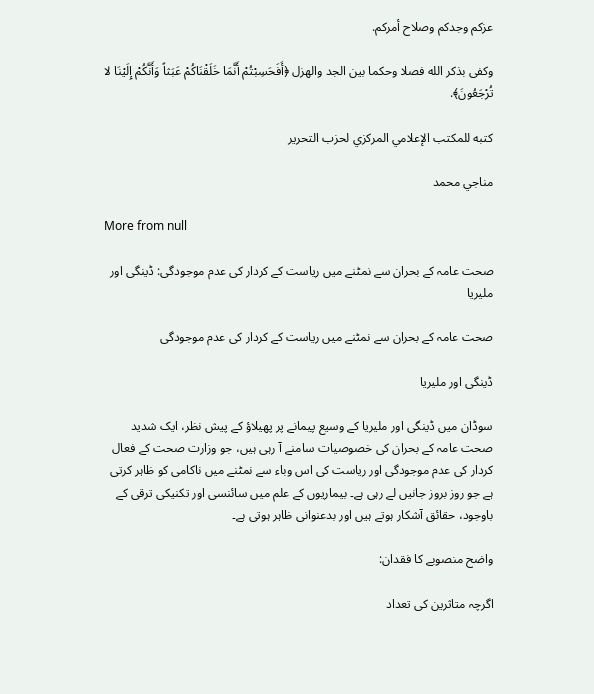عزكم وجدكم وصلاح أمركم.

وكفى بذكر الله فصلا وحكما بين الجد والهزل ﴿أَفَحَسِبْتُمْ أَنَّمَا خَلَقْنَاكُمْ عَبَثاً وَأَنَّكُمْ إِلَيْنَا لا تُرْجَعُونَ﴾.

كتبه للمكتب الإعلامي المركزي لحزب التحرير

مناجي محمد

More from null

صحت عامہ کے بحران سے نمٹنے میں ریاست کے کردار کی عدم موجودگی: ڈینگی اور ملیریا

صحت عامہ کے بحران سے نمٹنے میں ریاست کے کردار کی عدم موجودگی

ڈینگی اور ملیریا

سوڈان میں ڈینگی اور ملیریا کے وسیع پیمانے پر پھیلاؤ کے پیش نظر، ایک شدید صحت عامہ کے بحران کی خصوصیات سامنے آ رہی ہیں، جو وزارت صحت کے فعال کردار کی عدم موجودگی اور ریاست کی اس وباء سے نمٹنے میں ناکامی کو ظاہر کرتی ہے جو روز بروز جانیں لے رہی ہے۔ بیماریوں کے علم میں سائنسی اور تکنیکی ترقی کے باوجود، حقائق آشکار ہوتے ہیں اور بدعنوانی ظاہر ہوتی ہے۔

واضح منصوبے کا فقدان:

اگرچہ متاثرین کی تعداد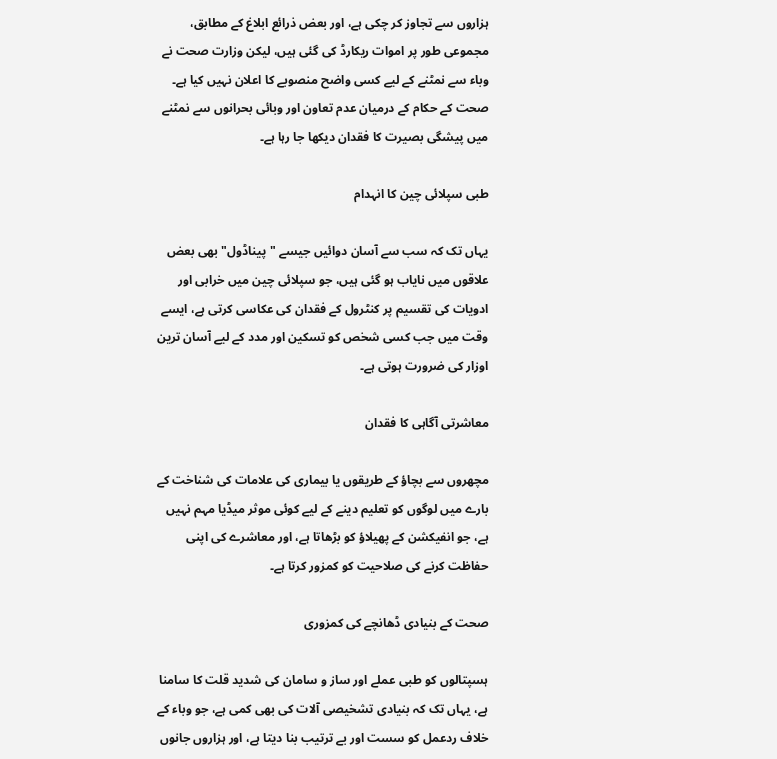ہزاروں سے تجاوز کر چکی ہے، اور بعض ذرائع ابلاغ کے مطابق، مجموعی طور پر اموات ریکارڈ کی گئی ہیں، لیکن وزارت صحت نے وباء سے نمٹنے کے لیے کسی واضح منصوبے کا اعلان نہیں کیا ہے۔ صحت کے حکام کے درمیان عدم تعاون اور وبائی بحرانوں سے نمٹنے میں پیشگی بصیرت کا فقدان دیکھا جا رہا ہے۔

طبی سپلائی چین کا انہدام

یہاں تک کہ سب سے آسان دوائیں جیسے "پیناڈول" بھی بعض علاقوں میں نایاب ہو گئی ہیں، جو سپلائی چین میں خرابی اور ادویات کی تقسیم پر کنٹرول کے فقدان کی عکاسی کرتی ہے، ایسے وقت میں جب کسی شخص کو تسکین اور مدد کے لیے آسان ترین اوزار کی ضرورت ہوتی ہے۔

معاشرتی آگاہی کا فقدان

مچھروں سے بچاؤ کے طریقوں یا بیماری کی علامات کی شناخت کے بارے میں لوگوں کو تعلیم دینے کے لیے کوئی موثر میڈیا مہم نہیں ہے، جو انفیکشن کے پھیلاؤ کو بڑھاتا ہے، اور معاشرے کی اپنی حفاظت کرنے کی صلاحیت کو کمزور کرتا ہے۔

صحت کے بنیادی ڈھانچے کی کمزوری

ہسپتالوں کو طبی عملے اور ساز و سامان کی شدید قلت کا سامنا ہے، یہاں تک کہ بنیادی تشخیصی آلات کی بھی کمی ہے، جو وباء کے خلاف ردعمل کو سست اور بے ترتیب بنا دیتا ہے، اور ہزاروں جانوں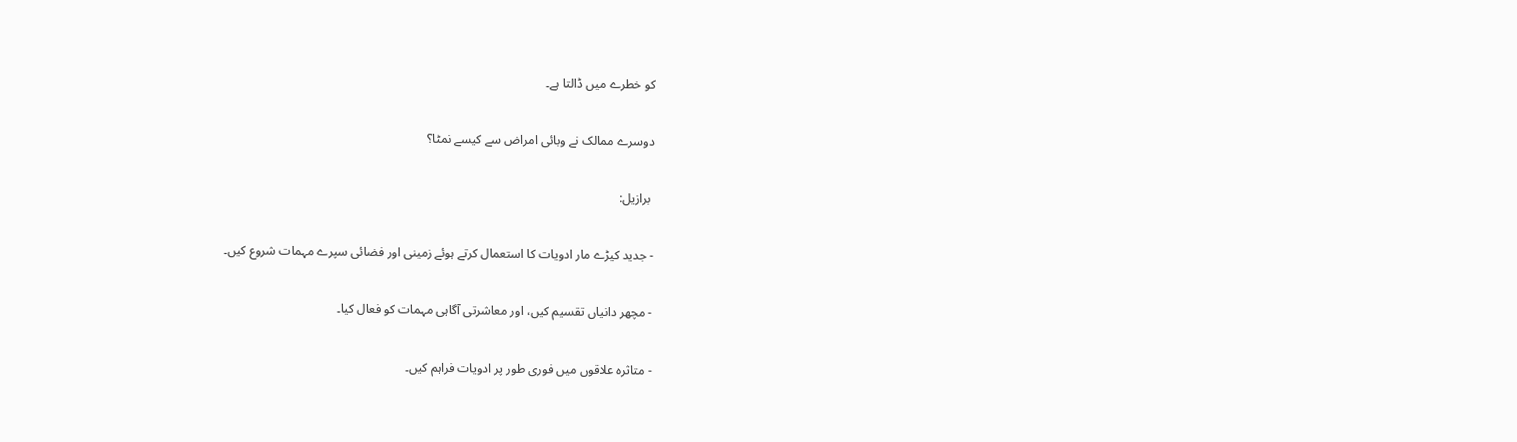کو خطرے میں ڈالتا ہے۔

دوسرے ممالک نے وبائی امراض سے کیسے نمٹا؟

 برازیل:

- جدید کیڑے مار ادویات کا استعمال کرتے ہوئے زمینی اور فضائی سپرے مہمات شروع کیں۔

- مچھر دانیاں تقسیم کیں، اور معاشرتی آگاہی مہمات کو فعال کیا۔

- متاثرہ علاقوں میں فوری طور پر ادویات فراہم کیں۔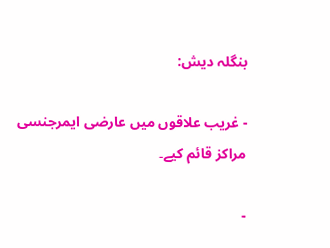بنگلہ دیش:

- غریب علاقوں میں عارضی ایمرجنسی مراکز قائم کیے۔

-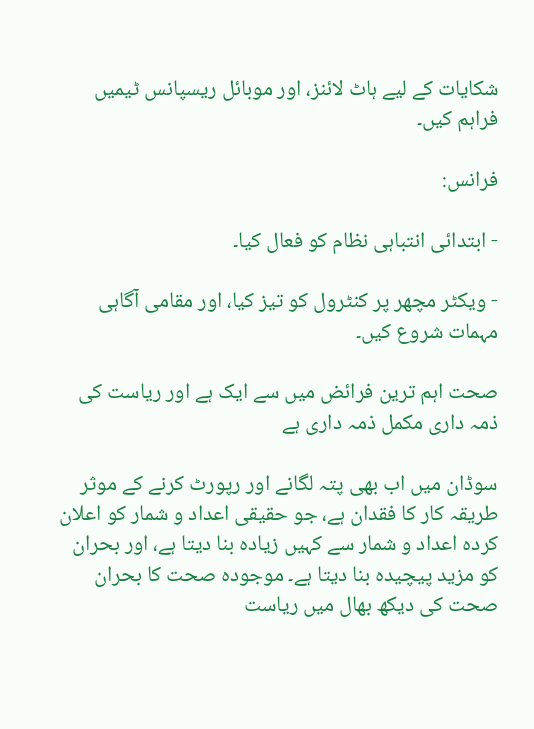شکایات کے لیے ہاٹ لائنز، اور موبائل ریسپانس ٹیمیں فراہم کیں۔

فرانس:

- ابتدائی انتباہی نظام کو فعال کیا۔

- ویکٹر مچھر پر کنٹرول کو تیز کیا، اور مقامی آگاہی مہمات شروع کیں۔

صحت اہم ترین فرائض میں سے ایک ہے اور ریاست کی ذمہ داری مکمل ذمہ داری ہے

سوڈان میں اب بھی پتہ لگانے اور رپورٹ کرنے کے موثر طریقہ کار کا فقدان ہے، جو حقیقی اعداد و شمار کو اعلان کردہ اعداد و شمار سے کہیں زیادہ بنا دیتا ہے، اور بحران کو مزید پیچیدہ بنا دیتا ہے۔ موجودہ صحت کا بحران صحت کی دیکھ بھال میں ریاست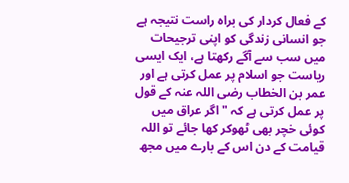کے فعال کردار کی براہ راست نتیجہ ہے جو انسانی زندگی کو اپنی ترجیحات میں سب سے آگے رکھتا ہے، ایک ایسی ریاست جو اسلام پر عمل کرتی ہے اور عمر بن الخطاب رضی اللہ عنہ کے قول پر عمل کرتی ہے کہ "اگر عراق میں کوئی خچر بھی ٹھوکر کھا جائے تو اللہ قیامت کے دن اس کے بارے میں مجھ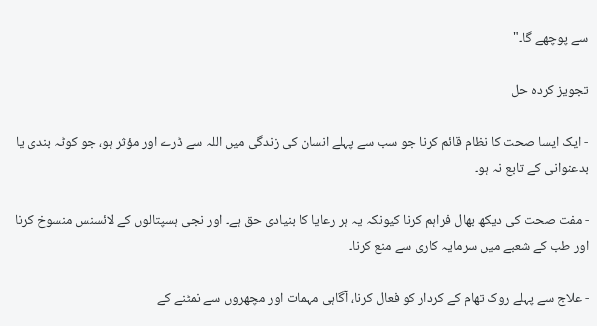سے پوچھے گا۔"

تجویز کردہ حل

- ایک ایسا صحت کا نظام قائم کرنا جو سب سے پہلے انسان کی زندگی میں اللہ سے ڈرے اور مؤثر ہو، جو کوٹہ بندی یا بدعنوانی کے تابع نہ ہو۔

- مفت صحت کی دیکھ بھال فراہم کرنا کیونکہ یہ ہر رعایا کا بنیادی حق ہے۔ اور نجی ہسپتالوں کے لائسنس منسوخ کرنا اور طب کے شعبے میں سرمایہ کاری سے منع کرنا۔

- علاج سے پہلے روک تھام کے کردار کو فعال کرنا، آگاہی مہمات اور مچھروں سے نمٹنے کے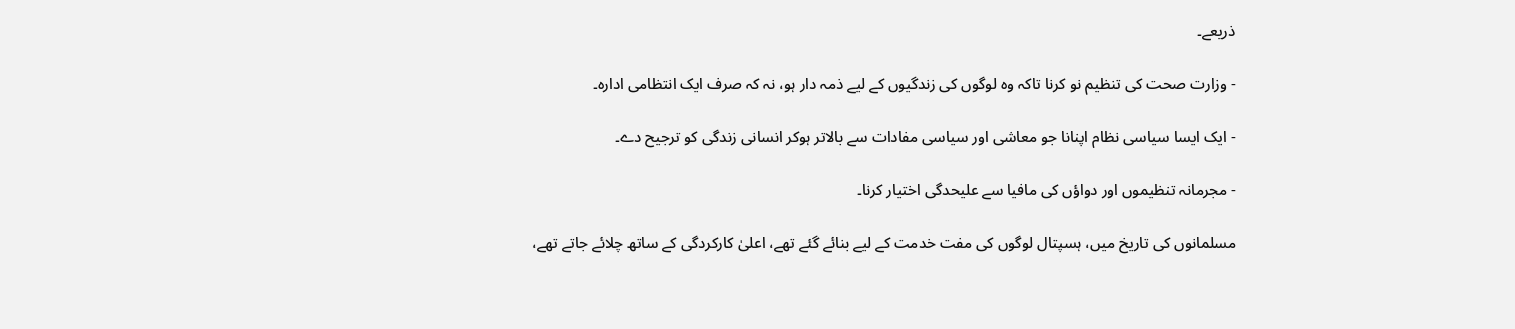ذریعے۔

- وزارت صحت کی تنظیم نو کرنا تاکہ وہ لوگوں کی زندگیوں کے لیے ذمہ دار ہو، نہ کہ صرف ایک انتظامی ادارہ۔

- ایک ایسا سیاسی نظام اپنانا جو معاشی اور سیاسی مفادات سے بالاتر ہوکر انسانی زندگی کو ترجیح دے۔

- مجرمانہ تنظیموں اور دواؤں کی مافیا سے علیحدگی اختیار کرنا۔

مسلمانوں کی تاریخ میں، ہسپتال لوگوں کی مفت خدمت کے لیے بنائے گئے تھے، اعلیٰ کارکردگی کے ساتھ چلائے جاتے تھے،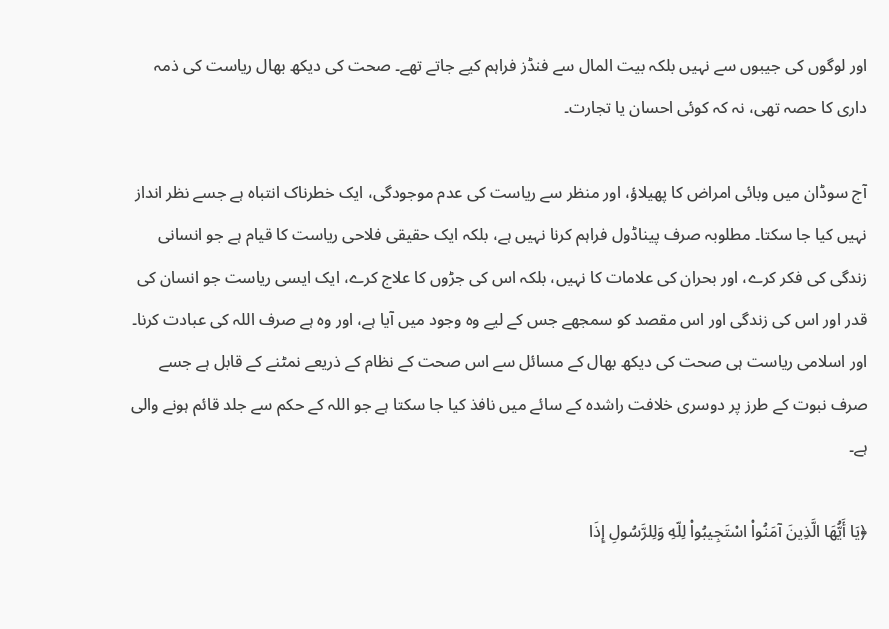اور لوگوں کی جیبوں سے نہیں بلکہ بیت المال سے فنڈز فراہم کیے جاتے تھے۔ صحت کی دیکھ بھال ریاست کی ذمہ داری کا حصہ تھی، نہ کہ کوئی احسان یا تجارت۔

آج سوڈان میں وبائی امراض کا پھیلاؤ، اور منظر سے ریاست کی عدم موجودگی، ایک خطرناک انتباہ ہے جسے نظر انداز نہیں کیا جا سکتا۔ مطلوبہ صرف پیناڈول فراہم کرنا نہیں ہے، بلکہ ایک حقیقی فلاحی ریاست کا قیام ہے جو انسانی زندگی کی فکر کرے، اور بحران کی علامات کا نہیں، بلکہ اس کی جڑوں کا علاج کرے، ایک ایسی ریاست جو انسان کی قدر اور اس کی زندگی اور اس مقصد کو سمجھے جس کے لیے وہ وجود میں آیا ہے، اور وہ ہے صرف اللہ کی عبادت کرنا۔ اور اسلامی ریاست ہی صحت کی دیکھ بھال کے مسائل سے اس صحت کے نظام کے ذریعے نمٹنے کے قابل ہے جسے صرف نبوت کے طرز پر دوسری خلافت راشدہ کے سائے میں نافذ کیا جا سکتا ہے جو اللہ کے حکم سے جلد قائم ہونے والی ہے۔

﴿يَا أَيُّهَا الَّذِينَ آمَنُواْ اسْتَجِيبُواْ لِلّهِ وَلِلرَّسُولِ إِذَا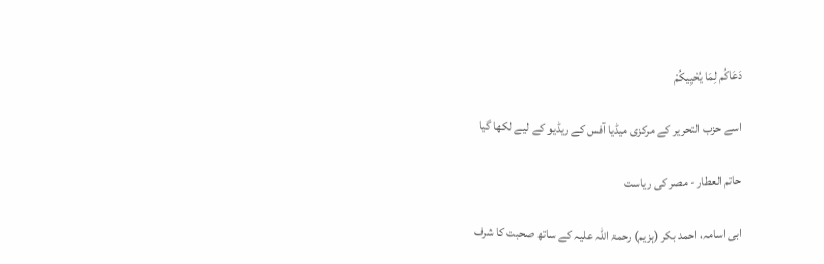دَعَاكُم لِمَا يُحْيِيكُمْ

اسے حزب التحریر کے مرکزی میڈیا آفس کے ریڈیو کے لیے لکھا گیا

حاتم العطار - مصر کی ریاست

ابی اسامہ، احمد بکر (ہزیم) رحمۃ اللہ علیہ کے ساتھ صحبت کا شرف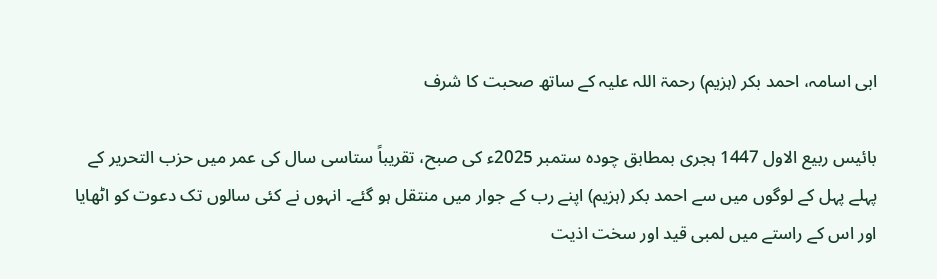ابی اسامہ، احمد بکر (ہزیم) رحمۃ اللہ علیہ کے ساتھ صحبت کا شرف

بائیس ربیع الاول 1447 ہجری بمطابق چودہ ستمبر 2025ء کی صبح، تقریباً ستاسی سال کی عمر میں حزب التحریر کے پہلے پہل کے لوگوں میں سے احمد بکر (ہزیم) اپنے رب کے جوار میں منتقل ہو گئے۔ انہوں نے کئی سالوں تک دعوت کو اٹھایا اور اس کے راستے میں لمبی قید اور سخت اذیت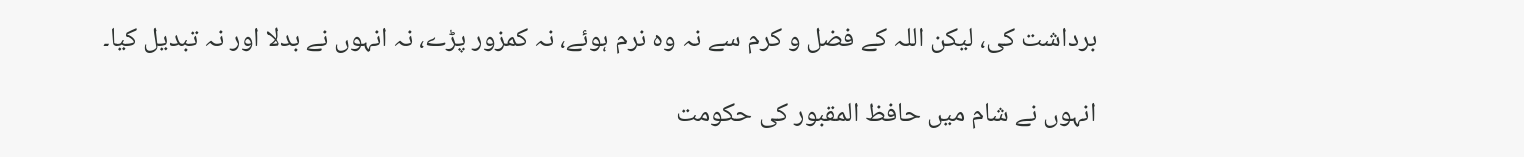برداشت کی، لیکن اللہ کے فضل و کرم سے نہ وہ نرم ہوئے، نہ کمزور پڑے، نہ انہوں نے بدلا اور نہ تبدیل کیا۔

انہوں نے شام میں حافظ المقبور کی حکومت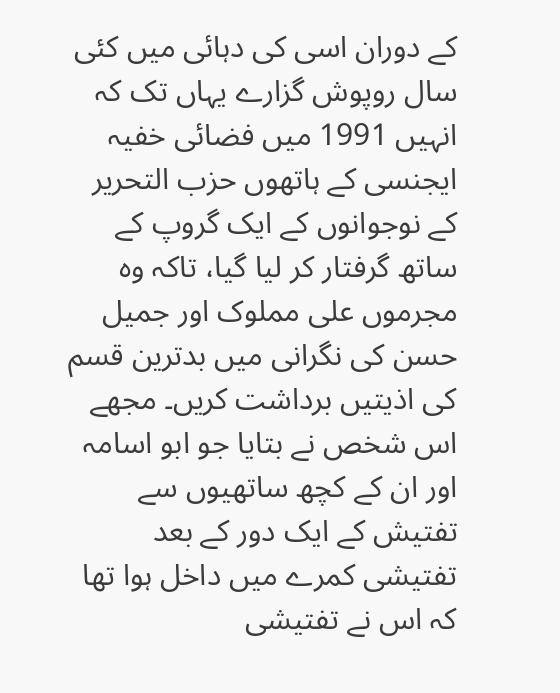کے دوران اسی کی دہائی میں کئی سال روپوش گزارے یہاں تک کہ انہیں 1991 میں فضائی خفیہ ایجنسی کے ہاتھوں حزب التحریر کے نوجوانوں کے ایک گروپ کے ساتھ گرفتار کر لیا گیا، تاکہ وہ مجرموں علی مملوک اور جمیل حسن کی نگرانی میں بدترین قسم کی اذیتیں برداشت کریں۔ مجھے اس شخص نے بتایا جو ابو اسامہ اور ان کے کچھ ساتھیوں سے تفتیش کے ایک دور کے بعد تفتیشی کمرے میں داخل ہوا تھا کہ اس نے تفتیشی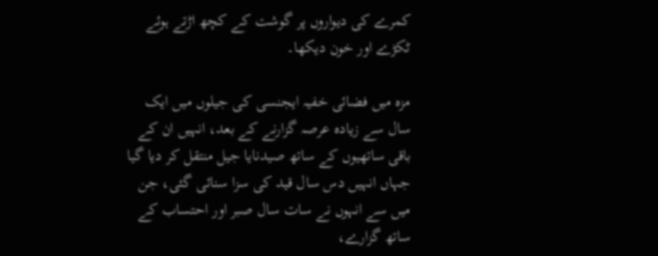کمرے کی دیواروں پر گوشت کے کچھ اڑتے ہوئے ٹکڑے اور خون دیکھا۔

مزہ میں فضائی خفیہ ایجنسی کی جیلوں میں ایک سال سے زیادہ عرصہ گزارنے کے بعد، انہیں ان کے باقی ساتھیوں کے ساتھ صیدنایا جیل منتقل کر دیا گیا جہاں انہیں دس سال قید کی سزا سنائی گئی، جن میں سے انہوں نے سات سال صبر اور احتساب کے ساتھ گزارے،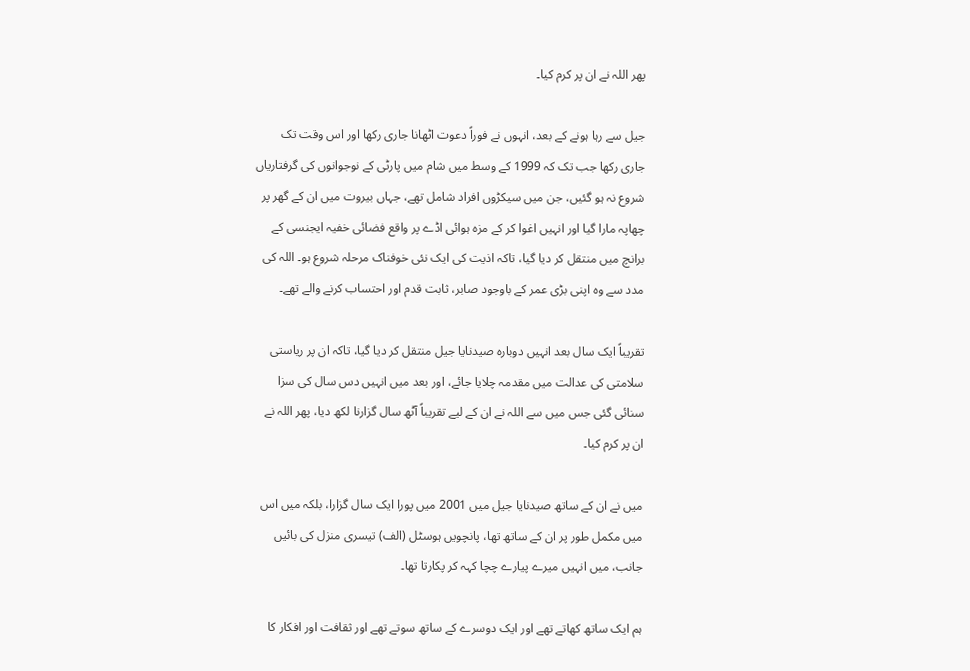پھر اللہ نے ان پر کرم کیا۔

جیل سے رہا ہونے کے بعد، انہوں نے فوراً دعوت اٹھانا جاری رکھا اور اس وقت تک جاری رکھا جب تک کہ 1999 کے وسط میں شام میں پارٹی کے نوجوانوں کی گرفتاریاں شروع نہ ہو گئیں، جن میں سیکڑوں افراد شامل تھے، جہاں بیروت میں ان کے گھر پر چھاپہ مارا گیا اور انہیں اغوا کر کے مزہ ہوائی اڈے پر واقع فضائی خفیہ ایجنسی کے برانچ میں منتقل کر دیا گیا، تاکہ اذیت کی ایک نئی خوفناک مرحلہ شروع ہو۔ اللہ کی مدد سے وہ اپنی بڑی عمر کے باوجود صابر، ثابت قدم اور احتساب کرنے والے تھے۔

تقریباً ایک سال بعد انہیں دوبارہ صیدنایا جیل منتقل کر دیا گیا، تاکہ ان پر ریاستی سلامتی کی عدالت میں مقدمہ چلایا جائے، اور بعد میں انہیں دس سال کی سزا سنائی گئی جس میں سے اللہ نے ان کے لیے تقریباً آٹھ سال گزارنا لکھ دیا، پھر اللہ نے ان پر کرم کیا۔

میں نے ان کے ساتھ صیدنایا جیل میں 2001 میں پورا ایک سال گزارا، بلکہ میں اس میں مکمل طور پر ان کے ساتھ تھا، پانچویں ہوسٹل (الف) تیسری منزل کی بائیں جانب، میں انہیں میرے پیارے چچا کہہ کر پکارتا تھا۔

ہم ایک ساتھ کھاتے تھے اور ایک دوسرے کے ساتھ سوتے تھے اور ثقافت اور افکار کا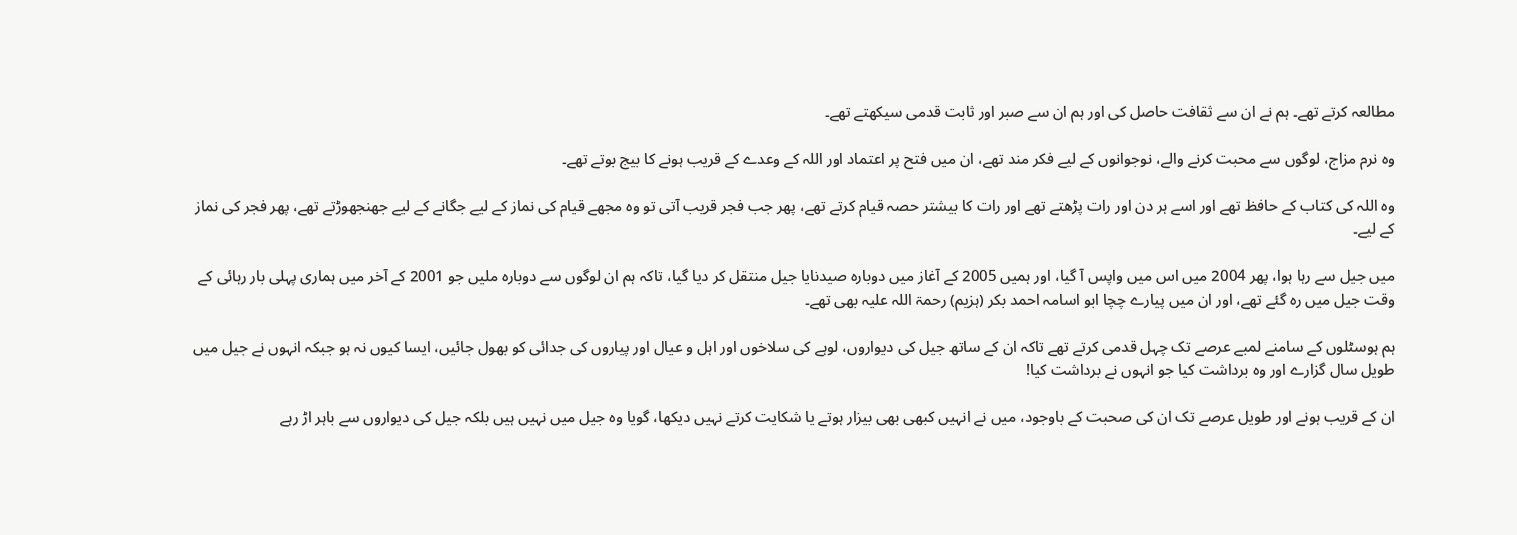مطالعہ کرتے تھے۔ ہم نے ان سے ثقافت حاصل کی اور ہم ان سے صبر اور ثابت قدمی سیکھتے تھے۔

وہ نرم مزاج، لوگوں سے محبت کرنے والے، نوجوانوں کے لیے فکر مند تھے، ان میں فتح پر اعتماد اور اللہ کے وعدے کے قریب ہونے کا بیج بوتے تھے۔

وہ اللہ کی کتاب کے حافظ تھے اور اسے ہر دن اور رات پڑھتے تھے اور رات کا بیشتر حصہ قیام کرتے تھے، پھر جب فجر قریب آتی تو وہ مجھے قیام کی نماز کے لیے جگانے کے لیے جھنجھوڑتے تھے، پھر فجر کی نماز کے لیے۔

میں جیل سے رہا ہوا، پھر 2004 میں اس میں واپس آ گیا، اور ہمیں 2005 کے آغاز میں دوبارہ صیدنایا جیل منتقل کر دیا گیا، تاکہ ہم ان لوگوں سے دوبارہ ملیں جو 2001 کے آخر میں ہماری پہلی بار رہائی کے وقت جیل میں رہ گئے تھے، اور ان میں پیارے چچا ابو اسامہ احمد بکر (ہزیم) رحمۃ اللہ علیہ بھی تھے۔

ہم ہوسٹلوں کے سامنے لمبے عرصے تک چہل قدمی کرتے تھے تاکہ ان کے ساتھ جیل کی دیواروں، لوہے کی سلاخوں اور اہل و عیال اور پیاروں کی جدائی کو بھول جائیں، ایسا کیوں نہ ہو جبکہ انہوں نے جیل میں طویل سال گزارے اور وہ برداشت کیا جو انہوں نے برداشت کیا!

ان کے قریب ہونے اور طویل عرصے تک ان کی صحبت کے باوجود، میں نے انہیں کبھی بھی بیزار ہوتے یا شکایت کرتے نہیں دیکھا، گویا وہ جیل میں نہیں ہیں بلکہ جیل کی دیواروں سے باہر اڑ رہے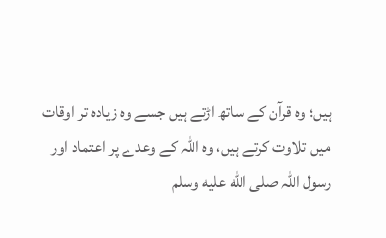ہیں؛ وہ قرآن کے ساتھ اڑتے ہیں جسے وہ زیادہ تر اوقات میں تلاوت کرتے ہیں، وہ اللہ کے وعدے پر اعتماد اور رسول اللہ صلى الله عليه وسلم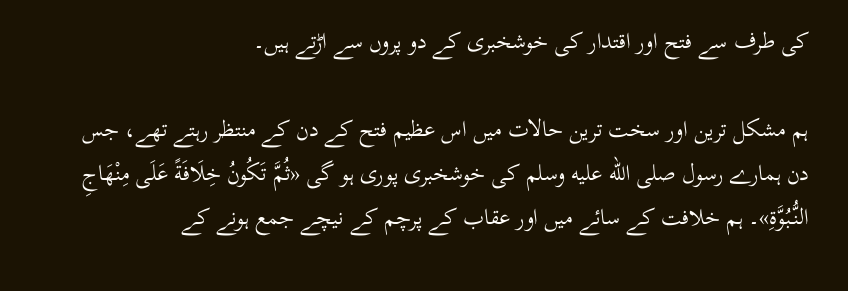کی طرف سے فتح اور اقتدار کی خوشخبری کے دو پروں سے اڑتے ہیں۔

ہم مشکل ترین اور سخت ترین حالات میں اس عظیم فتح کے دن کے منتظر رہتے تھے، جس دن ہمارے رسول صلى الله عليه وسلم کی خوشخبری پوری ہو گی «ثُمَّ تَكُونُ خِلَافَةً عَلَى مِنْهَاجِ النُّبُوَّةِ»۔ ہم خلافت کے سائے میں اور عقاب کے پرچم کے نیچے جمع ہونے کے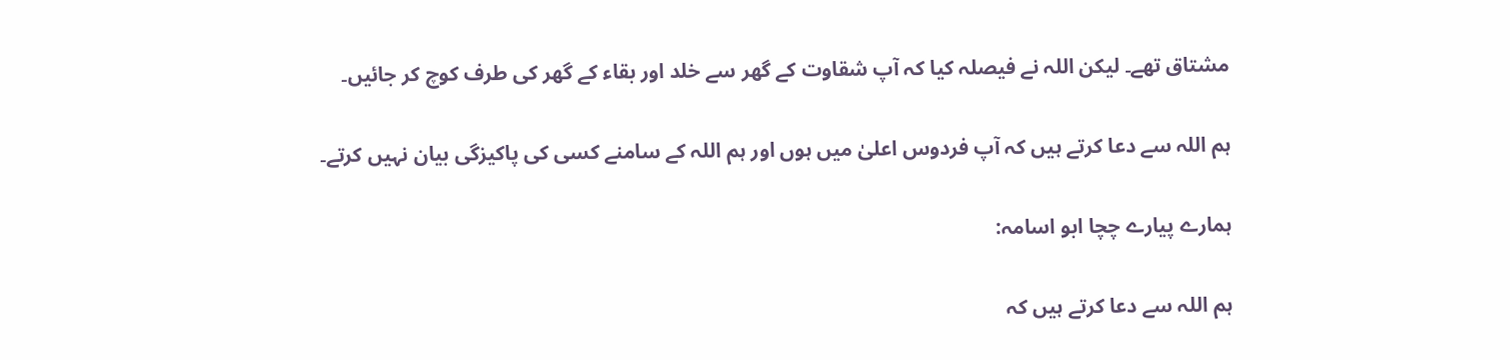مشتاق تھے۔ لیکن اللہ نے فیصلہ کیا کہ آپ شقاوت کے گھر سے خلد اور بقاء کے گھر کی طرف کوچ کر جائیں۔

ہم اللہ سے دعا کرتے ہیں کہ آپ فردوس اعلیٰ میں ہوں اور ہم اللہ کے سامنے کسی کی پاکیزگی بیان نہیں کرتے۔

ہمارے پیارے چچا ابو اسامہ:

ہم اللہ سے دعا کرتے ہیں کہ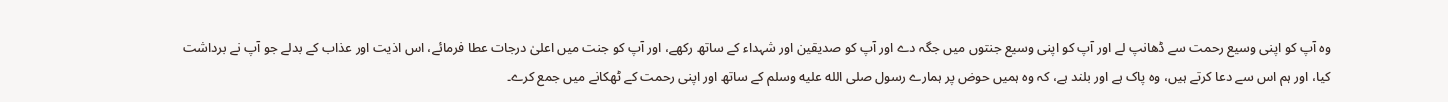وہ آپ کو اپنی وسیع رحمت سے ڈھانپ لے اور آپ کو اپنی وسیع جنتوں میں جگہ دے اور آپ کو صدیقین اور شہداء کے ساتھ رکھے، اور آپ کو جنت میں اعلیٰ درجات عطا فرمائے، اس اذیت اور عذاب کے بدلے جو آپ نے برداشت کیا، اور ہم اس سے دعا کرتے ہیں، وہ پاک ہے اور بلند ہے، کہ وہ ہمیں حوض پر ہمارے رسول صلى الله عليه وسلم کے ساتھ اور اپنی رحمت کے ٹھکانے میں جمع کرے۔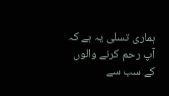ہماری تسلی یہ ہے کہ آپ رحم کرنے والوں کے سب سے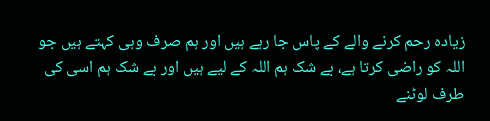زیادہ رحم کرنے والے کے پاس جا رہے ہیں اور ہم صرف وہی کہتے ہیں جو اللہ کو راضی کرتا ہے، بے شک ہم اللہ کے لیے ہیں اور بے شک ہم اسی کی طرف لوٹنے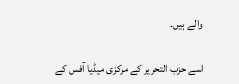والے ہیں۔

اسے حزب التحریر کے مرکزی میڈیا آفس کے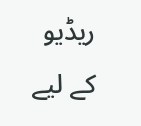ریڈیو کے لیے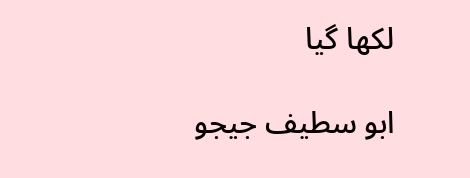لکھا گیا

ابو سطیف جیجو